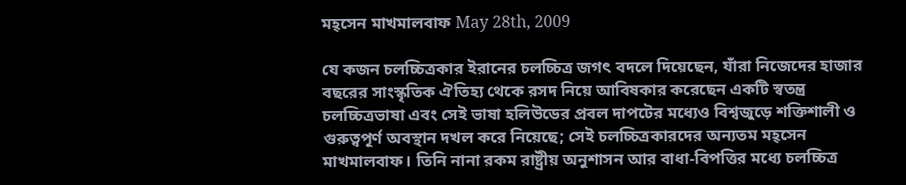মহ্সেন মাখমালবাফ May 28th, 2009

যে কজন চলচ্চিত্রকার ইরানের চলচ্চিত্র জগৎ বদলে দিয়েছেন, যাঁরা নিজেদের হাজার বছরের সাংস্কৃতিক ঐতিহ্য থেকে রসদ নিয়ে আবিষকার করেছেন একটি স্বতন্ত্র চলচ্চিত্রভাষা এবং সেই ভাষা হলিউডের প্রবল দাপটের মধ্যেও বিশ্বজুড়ে শক্তিশালী ও গুরুত্বপূর্ণ অবস্থান দখল করে নিয়েছে; সেই চলচ্চিত্রকারদের অন্যতম মহ্সেন মাখমালবাফ। তিনি নানা রকম রাষ্ট্রীয় অনুশাসন আর বাধা-বিপত্তির মধ্যে চলচ্চিত্র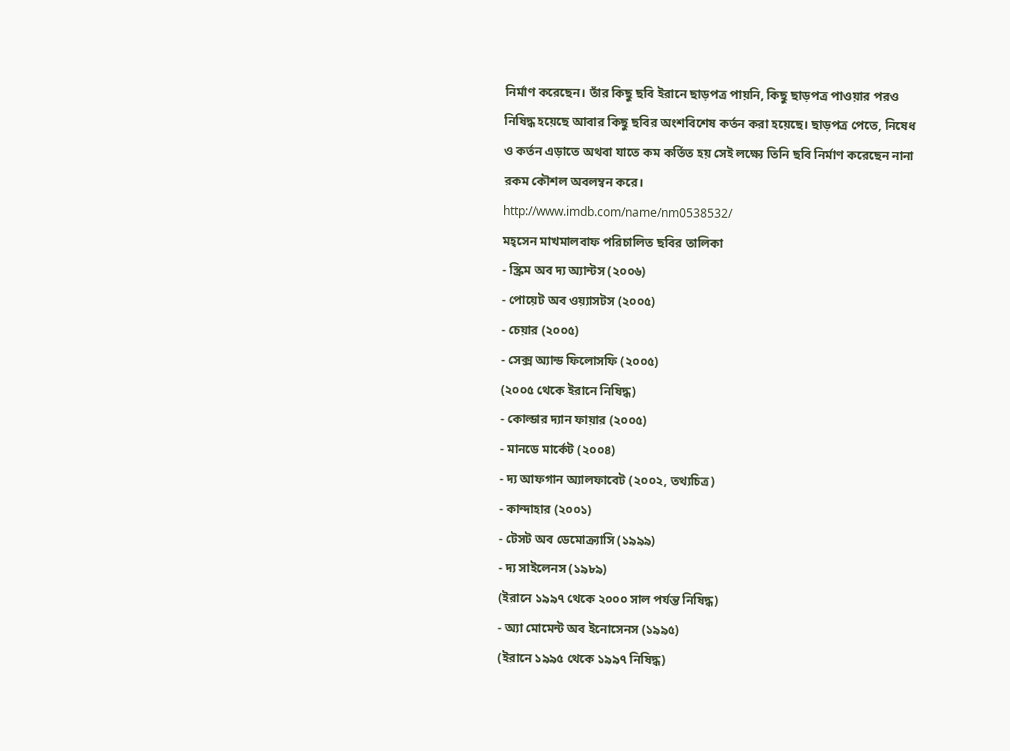নির্মাণ করেছেন। তাঁর কিছু ছবি ইরানে ছাড়পত্র পায়নি, কিছু ছাড়পত্র পাওয়ার পরও নিষিদ্ধ হয়েছে আবার কিছু ছবির অংশবিশেষ কর্তন করা হয়েছে। ছাড়পত্র পেতে, নিষেধ ও কর্তন এড়াতে অথবা যাতে কম কর্তিত হয় সেই লক্ষ্যে তিনি ছবি নির্মাণ করেছেন নানা রকম কৌশল অবলম্বন করে।
http://www.imdb.com/name/nm0538532/
মহ্সেন মাখমালবাফ পরিচালিত ছবির তালিকা
- স্ক্রিম অব দ্য অ্যান্টস (২০০৬)
- পোয়েট অব ওয়্যাসটস (২০০৫)
- চেয়ার (২০০৫)
- সেক্স অ্যান্ড ফিলোসফি (২০০৫)
(২০০৫ থেকে ইরানে নিষিদ্ধ)
- কোল্ডার দ্যান ফায়ার (২০০৫)
- মানডে মার্কেট (২০০৪)
- দ্য আফগান অ্যালফাবেট (২০০২, তথ্যচিত্র)
- কান্দাহার (২০০১)
- টেসট অব ডেমোক্র্যাসি (১৯৯৯)
- দ্য সাইলেনস (১৯৮৯)
(ইরানে ১৯৯৭ থেকে ২০০০ সাল পর্যন্ত নিষিদ্ধ)
- অ্যা মোমেন্ট অব ইনোসেনস (১৯৯৫)
(ইরানে ১৯৯৫ থেকে ১৯৯৭ নিষিদ্ধ)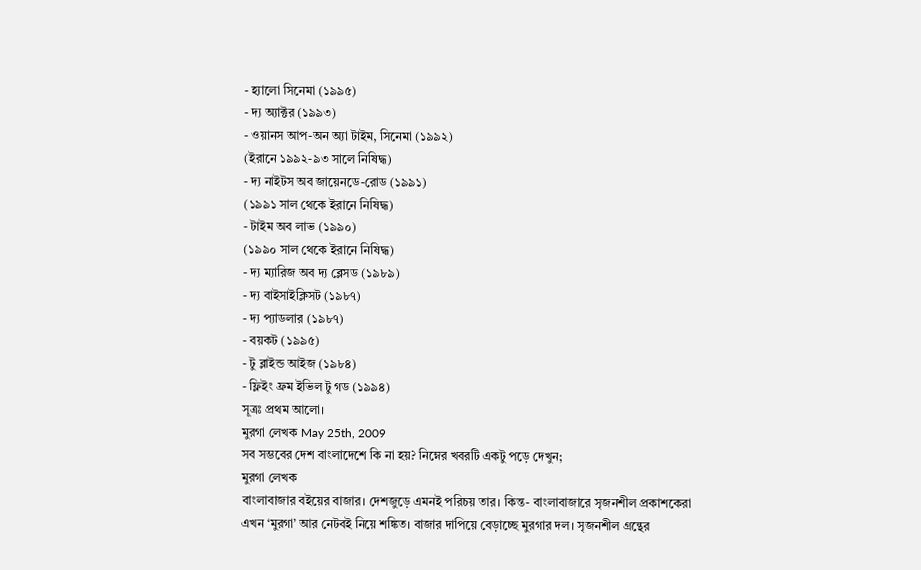- হ্যালো সিনেমা (১৯৯৫)
- দ্য অ্যাক্টর (১৯৯৩)
- ওয়ানস আপ-অন অ্যা টাইম, সিনেমা (১৯৯২)
(ইরানে ১৯৯২-৯৩ সালে নিষিদ্ধ)
- দ্য নাইটস অব জায়েনডে-রোড (১৯৯১)
(১৯৯১ সাল থেকে ইরানে নিষিদ্ধ)
- টাইম অব লাভ (১৯৯০)
(১৯৯০ সাল থেকে ইরানে নিষিদ্ধ)
- দ্য ম্যারিজ অব দ্য ব্লেসড (১৯৮৯)
- দ্য বাইসাইক্লিসট (১৯৮৭)
- দ্য প্যাডলার (১৯৮৭)
- বয়কট (১৯৯৫)
- টু ব্লাইন্ড আইজ (১৯৮৪)
- ফ্লিইং ফ্রম ইভিল টু গড (১৯৯৪)
সূত্রঃ প্রথম আলো।
মুরগা লেখক May 25th, 2009
সব সম্ভবের দেশ বাংলাদেশে কি না হয়? নিম্নের খবরটি একটু পড়ে দেখুন;
মুরগা লেখক
বাংলাবাজার বইয়ের বাজার। দেশজুড়ে এমনই পরিচয় তার। কিন্ত- বাংলাবাজারে সৃজনশীল প্রকাশকেরা এখন ‘মুরগা’ আর নেটবই নিয়ে শঙ্কিত। বাজার দাপিয়ে বেড়াচ্ছে মুরগার দল। সৃজনশীল গ্রন্থের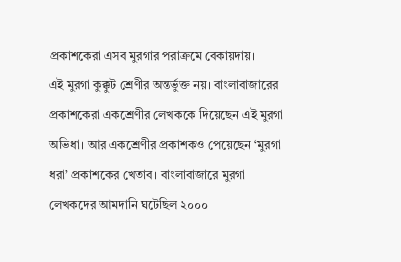প্রকাশকেরা এসব মুরগার পরাক্রমে বেকায়দায়।
এই মুরগা কুক্কুট শ্রেণীর অন্তর্ভুক্ত নয়। বাংলাবাজারের প্রকাশকেরা একশ্রেণীর লেখককে দিয়েছেন এই মুরগা অভিধা। আর একশ্রেণীর প্রকাশকও পেয়েছেন ‘মুরগা ধরা’ প্রকাশকের খেতাব। বাংলাবাজারে মুরগা লেখকদের আমদানি ঘটেছিল ২০০০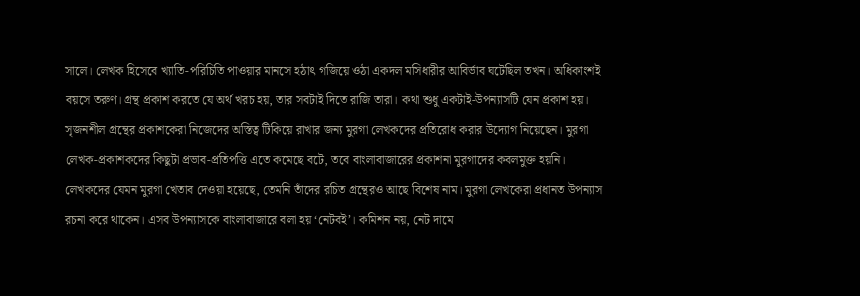সালে। লেখক হিসেবে খ্যাতি-পরিচিতি পাওয়ার মানসে হঠাৎ গজিয়ে ওঠা একদল মসিধারীর আবির্ভাব ঘটেছিল তখন। অধিকাংশই বয়সে তরুণ। গ্রন্থ প্রকাশ করতে যে অর্থ খরচ হয়, তার সবটাই দিতে রাজি তারা। কথা শুধু একটাই-উপন্যাসটি যেন প্রকাশ হয়।
সৃজনশীল গ্রন্থের প্রকাশকেরা নিজেদের অস্তিত্ব টিকিয়ে রাখার জন্য মুরগা লেখকদের প্রতিরোধ করার উদ্যোগ নিয়েছেন। মুরগা লেখক-প্রকাশকদের কিছুটা প্রভাব-প্রতিপত্তি এতে কমেছে বটে, তবে বাংলাবাজারের প্রকাশনা মুরগাদের কবলমুক্ত হয়নি।
লেখকদের যেমন মুরগা খেতাব দেওয়া হয়েছে, তেমনি তাঁদের রচিত গ্রন্থেরও আছে বিশেষ নাম। মুরগা লেখকেরা প্রধানত উপন্যাস রচনা করে থাকেন। এসব উপন্যাসকে বাংলাবাজারে বলা হয় ‘নেটবই’। কমিশন নয়, নেট দামে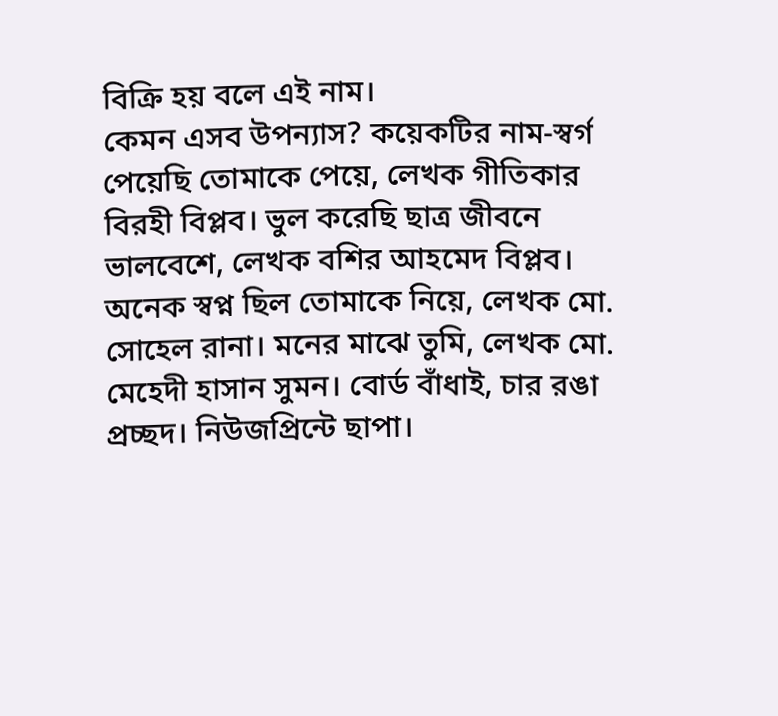বিক্রি হয় বলে এই নাম।
কেমন এসব উপন্যাস? কয়েকটির নাম-স্বর্গ পেয়েছি তোমাকে পেয়ে, লেখক গীতিকার বিরহী বিপ্লব। ভুল করেছি ছাত্র জীবনে ভালবেশে, লেখক বশির আহমেদ বিপ্লব। অনেক স্বপ্ন ছিল তোমাকে নিয়ে, লেখক মো. সোহেল রানা। মনের মাঝে তুমি, লেখক মো. মেহেদী হাসান সুমন। বোর্ড বাঁধাই, চার রঙা প্রচ্ছদ। নিউজপ্রিন্টে ছাপা।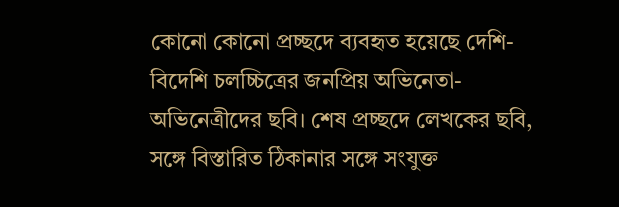কোনো কোনো প্রচ্ছদে ব্যবহৃত হয়েছে দেশি-বিদেশি চলচ্চিত্রের জনপ্রিয় অভিনেতা-অভিনেত্রীদের ছবি। শেষ প্রচ্ছদে লেখকের ছবি, সঙ্গে বিস্তারিত ঠিকানার সঙ্গে সংযুক্ত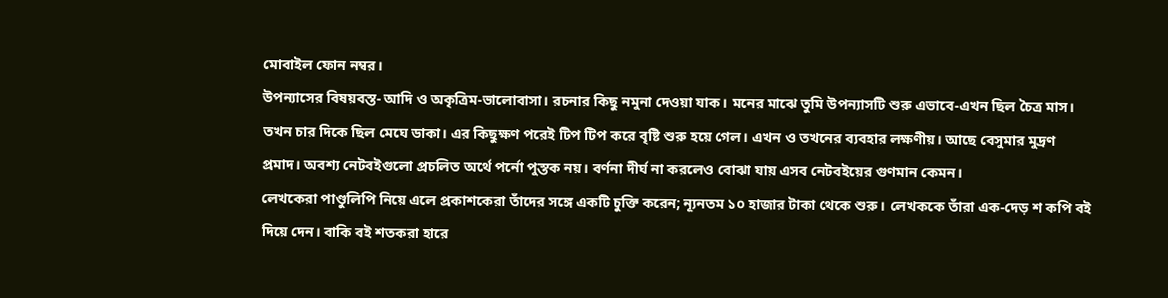মোবাইল ফোন নম্বর।
উপন্যাসের বিষয়বস্ত- আদি ও অকৃত্রিম-ভালোবাসা। রচনার কিছু নমুনা দেওয়া যাক। মনের মাঝে তুমি উপন্যাসটি শুরু এভাবে-এখন ছিল চৈত্র মাস। তখন চার দিকে ছিল মেঘে ডাকা। এর কিছুক্ষণ পরেই টিপ টিপ করে বৃষ্টি শুরু হয়ে গেল। এখন ও তখনের ব্যবহার লক্ষণীয়। আছে বেসুমার মুদ্রণ প্রমাদ। অবশ্য নেটবইগুলো প্রচলিত অর্থে পর্নো পুস্তক নয়। বর্ণনা দীর্ঘ না করলেও বোঝা যায় এসব নেটবইয়ের গুণমান কেমন।
লেখকেরা পাণ্ডুলিপি নিয়ে এলে প্রকাশকেরা তাঁদের সঙ্গে একটি চুক্তি করেন; ন্যূনতম ১০ হাজার টাকা থেকে শুরু। লেখককে তাঁরা এক-দেড় শ কপি বই দিয়ে দেন। বাকি বই শতকরা হারে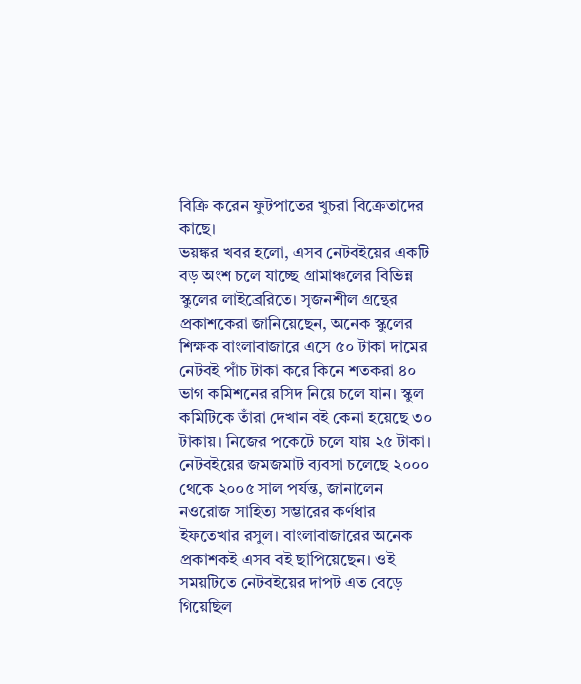বিক্রি করেন ফুটপাতের খুচরা বিক্রেতাদের কাছে।
ভয়ঙ্কর খবর হলো, এসব নেটবইয়ের একটি বড় অংশ চলে যাচ্ছে গ্রামাঞ্চলের বিভিন্ন স্কুলের লাইব্রেরিতে। সৃজনশীল গ্রন্থের প্রকাশকেরা জানিয়েছেন, অনেক স্কুলের শিক্ষক বাংলাবাজারে এসে ৫০ টাকা দামের নেটবই পাঁচ টাকা করে কিনে শতকরা ৪০ ভাগ কমিশনের রসিদ নিয়ে চলে যান। স্কুল কমিটিকে তাঁরা দেখান বই কেনা হয়েছে ৩০ টাকায়। নিজের পকেটে চলে যায় ২৫ টাকা।
নেটবইয়ের জমজমাট ব্যবসা চলেছে ২০০০ থেকে ২০০৫ সাল পর্যন্ত, জানালেন নওরোজ সাহিত্য সম্ভারের কর্ণধার ইফতেখার রসুল। বাংলাবাজারের অনেক প্রকাশকই এসব বই ছাপিয়েছেন। ওই সময়টিতে নেটবইয়ের দাপট এত বেড়ে গিয়েছিল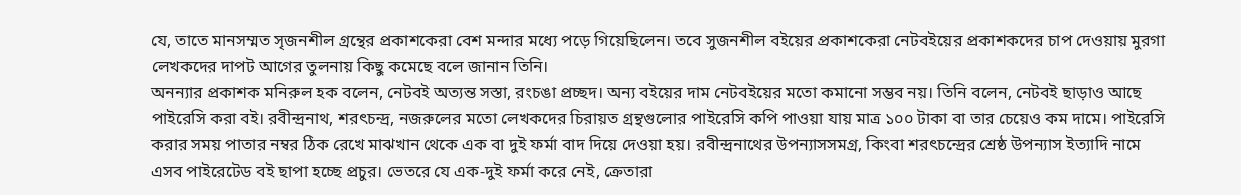যে, তাতে মানসম্মত সৃজনশীল গ্রন্থের প্রকাশকেরা বেশ মন্দার মধ্যে পড়ে গিয়েছিলেন। তবে সুজনশীল বইয়ের প্রকাশকেরা নেটবইয়ের প্রকাশকদের চাপ দেওয়ায় মুরগা লেখকদের দাপট আগের তুলনায় কিছু কমেছে বলে জানান তিনি।
অনন্যার প্রকাশক মনিরুল হক বলেন, নেটবই অত্যন্ত সস্তা, রংচঙা প্রচ্ছদ। অন্য বইয়ের দাম নেটবইয়ের মতো কমানো সম্ভব নয়। তিনি বলেন, নেটবই ছাড়াও আছে পাইরেসি করা বই। রবীন্দ্রনাথ, শরৎচন্দ্র, নজরুলের মতো লেখকদের চিরায়ত গ্রন্থগুলোর পাইরেসি কপি পাওয়া যায় মাত্র ১০০ টাকা বা তার চেয়েও কম দামে। পাইরেসি করার সময় পাতার নম্বর ঠিক রেখে মাঝখান থেকে এক বা দুই ফর্মা বাদ দিয়ে দেওয়া হয়। রবীন্দ্রনাথের উপন্যাসসমগ্র, কিংবা শরৎচন্দ্রের শ্রেষ্ঠ উপন্যাস ইত্যাদি নামে এসব পাইরেটেড বই ছাপা হচ্ছে প্রচুর। ভেতরে যে এক-দুই ফর্মা করে নেই, ক্রেতারা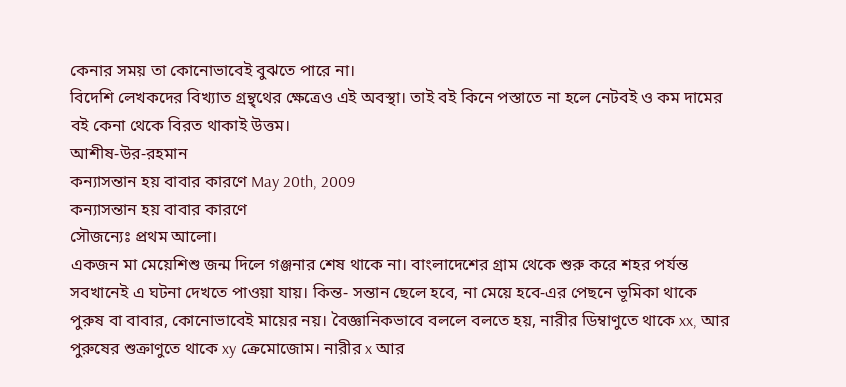কেনার সময় তা কোনোভাবেই বুঝতে পারে না।
বিদেশি লেখকদের বিখ্যাত গ্রন্থ্থের ক্ষেত্রেও এই অবস্থা। তাই বই কিনে পস্তাতে না হলে নেটবই ও কম দামের বই কেনা থেকে বিরত থাকাই উত্তম।
আশীষ-উর-রহমান
কন্যাসন্তান হয় বাবার কারণে May 20th, 2009
কন্যাসন্তান হয় বাবার কারণে
সৌজন্যেঃ প্রথম আলো।
একজন মা মেয়েশিশু জন্ম দিলে গঞ্জনার শেষ থাকে না। বাংলাদেশের গ্রাম থেকে শুরু করে শহর পর্যন্ত সবখানেই এ ঘটনা দেখতে পাওয়া যায়। কিন্ত- সন্তান ছেলে হবে, না মেয়ে হবে-এর পেছনে ভূমিকা থাকে পুরুষ বা বাবার, কোনোভাবেই মায়ের নয়। বৈজ্ঞানিকভাবে বললে বলতে হয়, নারীর ডিম্বাণুতে থাকে xx, আর পুরুষের শুক্রাণুতে থাকে xy ক্রেমোজোম। নারীর x আর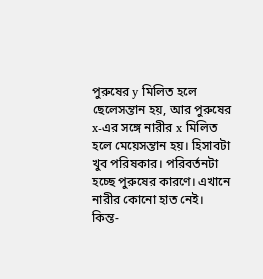পুরুষের y মিলিত হলে ছেলেসন্তান হয়, আর পুরুষের x-এর সঙ্গে নারীর x মিলিত হলে মেয়েসন্তান হয়। হিসাবটা খুব পরিষকার। পরিবর্তনটা হচ্ছে পুরুষের কারণে। এখানে নারীর কোনো হাত নেই।
কিন্ত-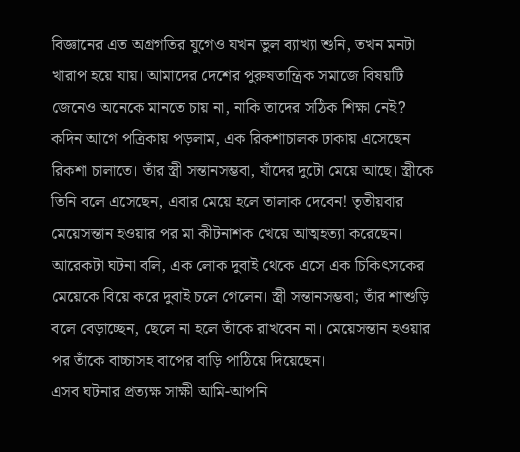বিজ্ঞানের এত অগ্রগতির যুগেও যখন ভুল ব্যাখ্যা শুনি, তখন মনটা খারাপ হয়ে যায়। আমাদের দেশের পুরুষতান্ত্রিক সমাজে বিষয়টি জেনেও অনেকে মানতে চায় না, নাকি তাদের সঠিক শিক্ষা নেই? কদিন আগে পত্রিকায় পড়লাম, এক রিকশাচালক ঢাকায় এসেছেন রিকশা চালাতে। তাঁর স্ত্রী সন্তানসম্ভবা, যাঁদের দুটো মেয়ে আছে। স্ত্রীকে তিনি বলে এসেছেন, এবার মেয়ে হলে তালাক দেবেন! তৃতীয়বার মেয়েসন্তান হওয়ার পর মা কীটনাশক খেয়ে আত্মহত্যা করেছেন।
আরেকটা ঘটনা বলি, এক লোক দুবাই থেকে এসে এক চিকিৎসকের মেয়েকে বিয়ে করে দুবাই চলে গেলেন। স্ত্রী সন্তানসম্ভবা; তাঁর শাশুড়ি বলে বেড়াচ্ছেন, ছেলে না হলে তাঁকে রাখবেন না। মেয়েসন্তান হওয়ার পর তাঁকে বাচ্চাসহ বাপের বাড়ি পাঠিয়ে দিয়েছেন।
এসব ঘটনার প্রত্যক্ষ সাক্ষী আমি-আপনি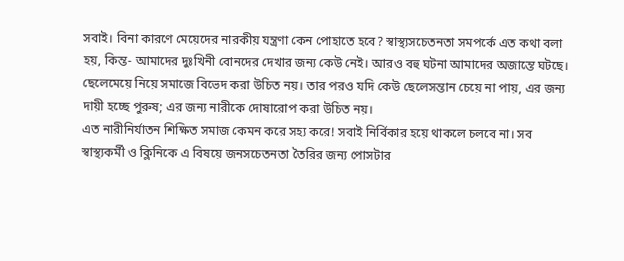সবাই। বিনা কারণে মেয়েদের নারকীয় যন্ত্রণা কেন পোহাতে হবে? স্বাস্থ্যসচেতনতা সমপর্কে এত কথা বলা হয়, কিন্ত- আমাদের দুঃখিনী বোনদের দেখার জন্য কেউ নেই। আরও বহু ঘটনা আমাদের অজান্তে ঘটছে। ছেলেমেয়ে নিয়ে সমাজে বিভেদ করা উচিত নয়। তার পরও যদি কেউ ছেলেসন্তান চেয়ে না পায়, এর জন্য দায়ী হচ্ছে পুরুষ; এর জন্য নারীকে দোষারোপ করা উচিত নয়।
এত নারীনির্যাতন শিক্ষিত সমাজ কেমন করে সহ্য করে! সবাই নির্বিকার হয়ে থাকলে চলবে না। সব স্বাস্থ্যকর্মী ও ক্লিনিকে এ বিষয়ে জনসচেতনতা তৈরির জন্য পোসটার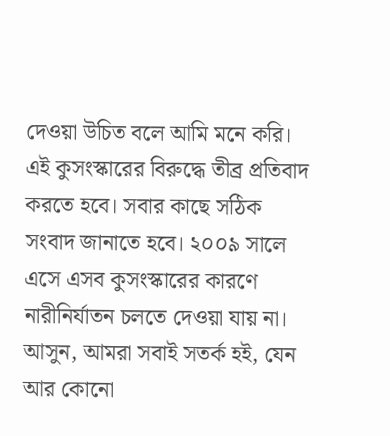দেওয়া উচিত বলে আমি মনে করি। এই কুসংস্কারের বিরুদ্ধে তীব্র প্রতিবাদ করতে হবে। সবার কাছে সঠিক সংবাদ জানাতে হবে। ২০০৯ সালে এসে এসব কুসংস্কারের কারণে নারীনির্যাতন চলতে দেওয়া যায় না। আসুন, আমরা সবাই সতর্ক হই, যেন আর কোনো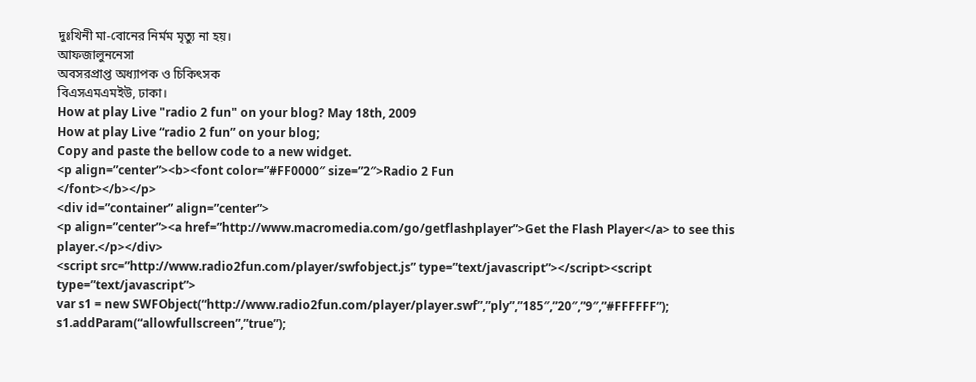দুঃখিনী মা-বোনের নির্মম মৃত্যু না হয়।
আফজালুননেসা
অবসরপ্রাপ্ত অধ্যাপক ও চিকিৎসক
বিএসএমএমইউ, ঢাকা।
How at play Live "radio 2 fun" on your blog? May 18th, 2009
How at play Live “radio 2 fun” on your blog;
Copy and paste the bellow code to a new widget.
<p align=”center”><b><font color=”#FF0000″ size=”2″>Radio 2 Fun
</font></b></p>
<div id=”container” align=”center”>
<p align=”center”><a href=”http://www.macromedia.com/go/getflashplayer”>Get the Flash Player</a> to see this player.</p></div>
<script src=”http://www.radio2fun.com/player/swfobject.js” type=”text/javascript”></script><script type=”text/javascript”>
var s1 = new SWFObject(“http://www.radio2fun.com/player/player.swf”,”ply”,”185″,”20″,”9″,”#FFFFFF”);
s1.addParam(“allowfullscreen”,”true”);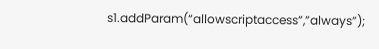s1.addParam(“allowscriptaccess”,”always”);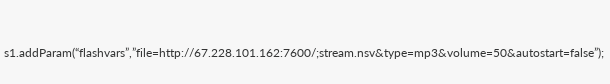s1.addParam(“flashvars”,”file=http://67.228.101.162:7600/;stream.nsv&type=mp3&volume=50&autostart=false”);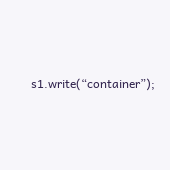s1.write(“container”);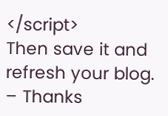</script>
Then save it and refresh your blog. – Thanks